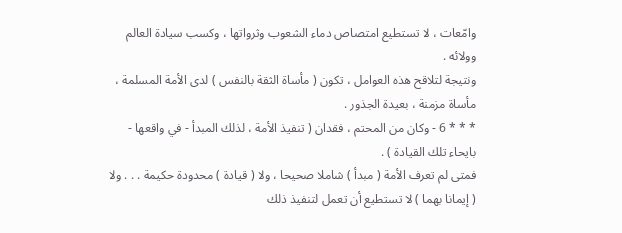وامّعات ، لا تستطيع امتصاص دماء الشعوب وثرواتها ، وكسب سيادة العالم وولائه .
ونتيجة لتلاقح هذه العوامل ، تكون ( مأساة الثقة بالنفس ) لدى الأمة المسلمة ، مأساة مزمنة ، بعيدة الجذور .
* * * 6 - وكان من المحتم ، فقدان ( تنفيذ الأمة ، لذلك المبدأ - في واقعها - بايحاء تلك القيادة ) .
فمتى لم تعرف الأمة ( مبدأ ) شاملا صحيحا ، ولا ( قيادة ) محدودة حكيمة . . . ولا ( إيمانا بهما ) لا تستطيع أن تعمل لتنفيذ ذلك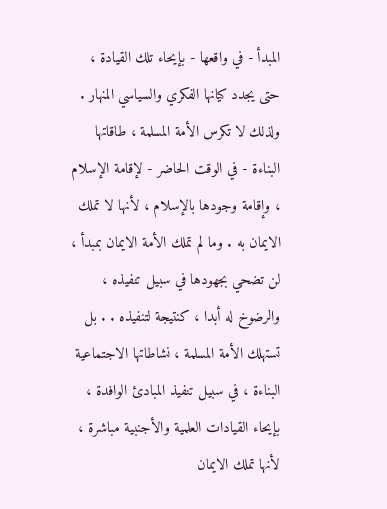المبدأ - في واقعها - بإيحاء تلك القيادة ، حتى يجدد كيانها الفكري والسياسي المنهار .
ولذلك لا تكرس الأمة المسلمة ، طاقاتها البناءة - في الوقت الحاضر - لإقامة الإسلام ، وإقامة وجودها بالإسلام ، لأنها لا تملك الايمان به . وما لم تملك الأمة الايمان بمبدأ ، لن تضحي بجهودها في سبيل تنفيذه ، والرضوخ له أبدا ، كنتيجة لتنفيذه . . بل تستهلك الأمة المسلمة ، نشاطاتها الاجتماعية البناءة ، في سبيل تنفيذ المبادئ الوافدة ، بإيحاء القيادات العلمية والأجنبية مباشرة ، لأنها تملك الايمان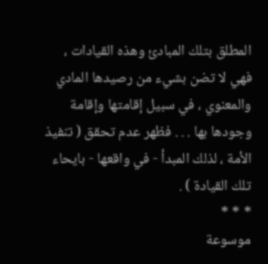المطلق بتلك المبادئ وهذه القيادات ، فهي لا تضن بشيء من رصيدها المادي والمعنوي ، في سبيل إقامتها وإقامة وجودها بها . . . فظهر عدم تحقق ( تنفيذ الأمة ، لذلك المبدأ - في واقعها - بايحاء تلك القيادة ) .
* * *
موسوعة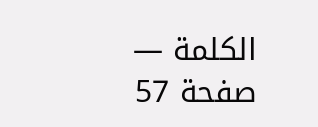الكلمة — صفحة 57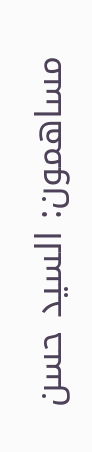مساهمون: السيد حسن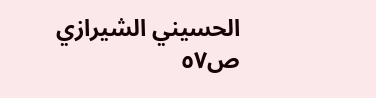الحسيني الشيرازي
ص٥٧